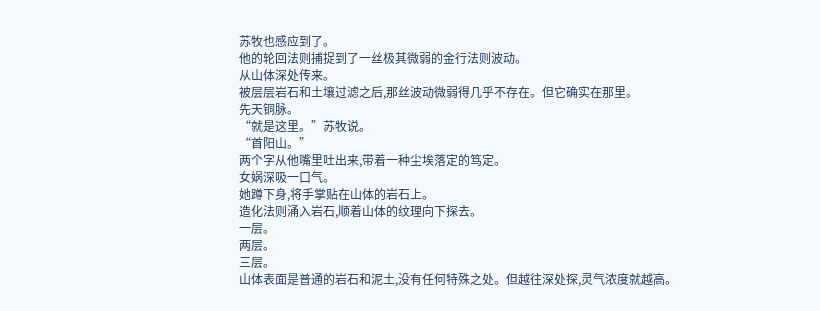苏牧也感应到了。
他的轮回法则捕捉到了一丝极其微弱的金行法则波动。
从山体深处传来。
被层层岩石和土壤过滤之后,那丝波动微弱得几乎不存在。但它确实在那里。
先天铜脉。
“就是这里。”苏牧说。
“首阳山。”
两个字从他嘴里吐出来,带着一种尘埃落定的笃定。
女娲深吸一口气。
她蹲下身,将手掌贴在山体的岩石上。
造化法则涌入岩石,顺着山体的纹理向下探去。
一层。
两层。
三层。
山体表面是普通的岩石和泥土,没有任何特殊之处。但越往深处探,灵气浓度就越高。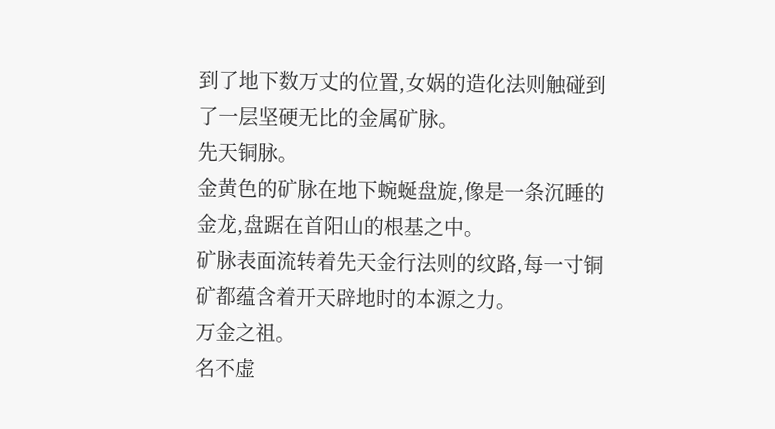到了地下数万丈的位置,女娲的造化法则触碰到了一层坚硬无比的金属矿脉。
先天铜脉。
金黄色的矿脉在地下蜿蜒盘旋,像是一条沉睡的金龙,盘踞在首阳山的根基之中。
矿脉表面流转着先天金行法则的纹路,每一寸铜矿都蕴含着开天辟地时的本源之力。
万金之祖。
名不虚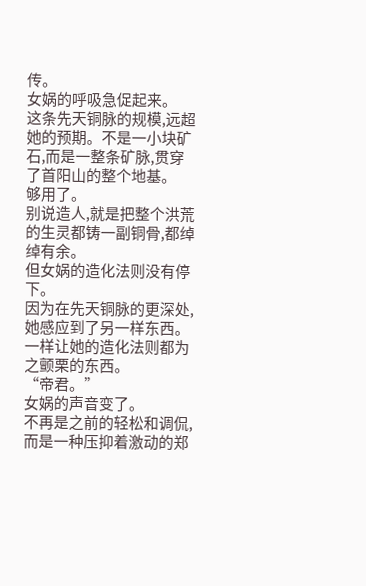传。
女娲的呼吸急促起来。
这条先天铜脉的规模,远超她的预期。不是一小块矿石,而是一整条矿脉,贯穿了首阳山的整个地基。
够用了。
别说造人,就是把整个洪荒的生灵都铸一副铜骨,都绰绰有余。
但女娲的造化法则没有停下。
因为在先天铜脉的更深处,她感应到了另一样东西。
一样让她的造化法则都为之颤栗的东西。
“帝君。”
女娲的声音变了。
不再是之前的轻松和调侃,而是一种压抑着激动的郑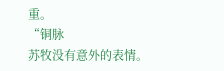重。
“铜脉
苏牧没有意外的表情。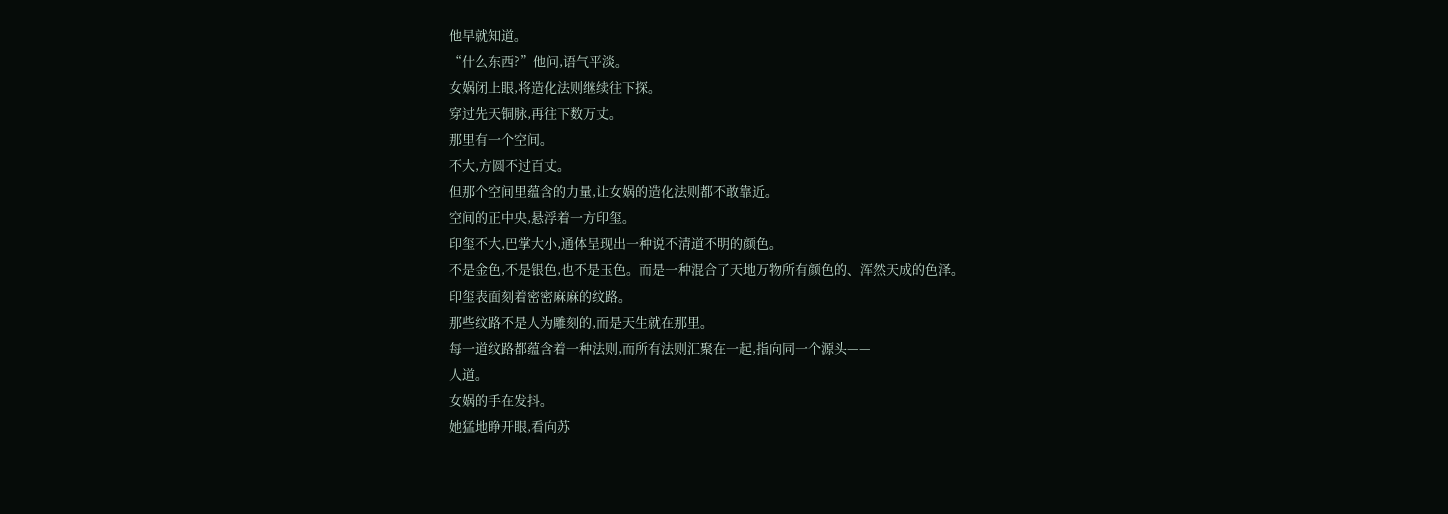他早就知道。
“什么东西?”他问,语气平淡。
女娲闭上眼,将造化法则继续往下探。
穿过先天铜脉,再往下数万丈。
那里有一个空间。
不大,方圆不过百丈。
但那个空间里蕴含的力量,让女娲的造化法则都不敢靠近。
空间的正中央,悬浮着一方印玺。
印玺不大,巴掌大小,通体呈现出一种说不清道不明的颜色。
不是金色,不是银色,也不是玉色。而是一种混合了天地万物所有颜色的、浑然天成的色泽。
印玺表面刻着密密麻麻的纹路。
那些纹路不是人为雕刻的,而是天生就在那里。
每一道纹路都蕴含着一种法则,而所有法则汇聚在一起,指向同一个源头——
人道。
女娲的手在发抖。
她猛地睁开眼,看向苏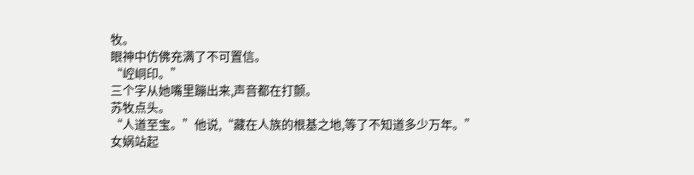牧。
眼神中仿佛充满了不可置信。
“崆峒印。”
三个字从她嘴里蹦出来,声音都在打颤。
苏牧点头。
“人道至宝。”他说,“藏在人族的根基之地,等了不知道多少万年。”
女娲站起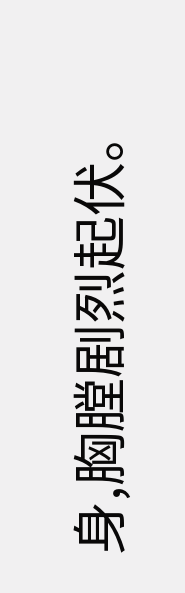身,胸膛剧烈起伏。